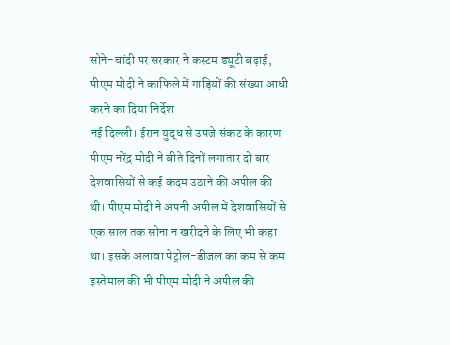सोने-चांदी पर सरकार ने कस्टम ड्यूटी बढ़ाई, पीएम मोदी ने काफिले में गाड़ियों की संख्या आधी करने का दिया निर्देश
नई दिल्ली। ईरान युद्ध से उपजे संकट के कारण पीएम नरेंद्र मोदी ने बीते दिनों लगातार दो बार देशवासियों से कई कदम उठाने की अपील की थी। पीएम मोदी ने अपनी अपील में देशवासियों से एक साल तक सोना न खरीदने के लिए भी कहा था। इसके अलावा पेट्रोल-डीजल का कम से कम इस्तेमाल की भी पीएम मोदी ने अपील की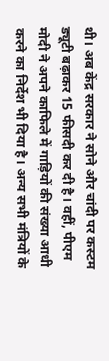थी। अब केंद्र सरकार ने सोने और चांदी पर कस्टम ड्यूटी बढ़ाकर 15 फीसदी कर दी है। वहीं, पीएम मोदी ने अपने काफिले में गाड़ियों की संख्या आधी करने का निर्देश भी दिया है। अन्य सभी मंत्रियों के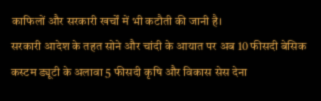काफिलों और सरकारी खर्चों में भी कटौती की जानी है।
सरकारी आदेश के तहत सोने और चांदी के आयात पर अब 10 फीसदी बेसिक कस्टम ड्यूटी के अलावा 5 फीसदी कृषि और विकास सेस देना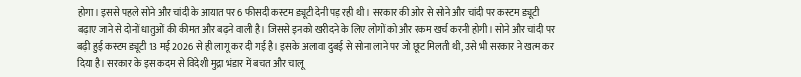होगा। इससे पहले सोने और चांदी के आयात पर 6 फीसदी कस्टम ड्यूटी देनी पड़ रही थी। सरकार की ओर से सोने और चांदी पर कस्टम ड्यूटी बढ़ाए जाने से दोनों धातुओं की कीमत और बढ़ने वाली है। जिससे इनको खरीदने के लिए लोगों को और रकम खर्च करनी होगी। सोने और चांदी पर बढ़ी हुई कस्टम ड्यूटी 13 मई 2026 से ही लागू कर दी गई है। इसके अलावा दुबई से सोना लाने पर जो छूट मिलती थी, उसे भी सरकार ने खत्म कर दिया है। सरकार के इस कदम से विदेशी मुद्रा भंडार में बचत और चालू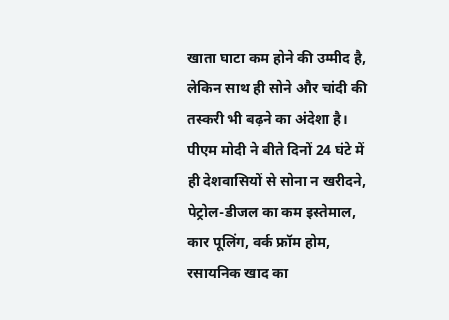खाता घाटा कम होने की उम्मीद है, लेकिन साथ ही सोने और चांदी की तस्करी भी बढ़ने का अंदेशा है।
पीएम मोदी ने बीते दिनों 24 घंटे में ही देशवासियों से सोना न खरीदने, पेट्रोल-डीजल का कम इस्तेमाल, कार पूलिंग, वर्क फ्रॉम होम, रसायनिक खाद का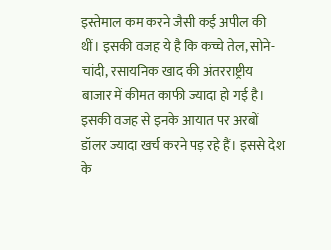इस्तेमाल कम करने जैसी कई अपील की थीं। इसकी वजह ये है कि कच्चे तेल, सोने-चांदी, रसायनिक खाद की अंतरराष्ट्रीय बाजार में कीमत काफी ज्यादा हो गई है। इसकी वजह से इनके आयात पर अरबों डॉलर ज्यादा खर्च करने पड़ रहे हैं। इससे देश के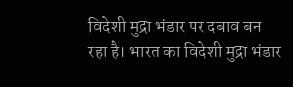विदेशी मुद्रा भंडार पर दबाव बन रहा है। भारत का विदेशी मुद्रा भंडार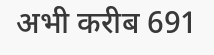अभी करीब 691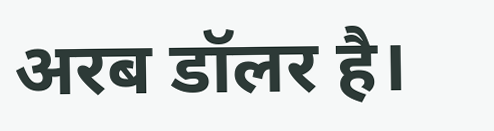अरब डॉलर है।